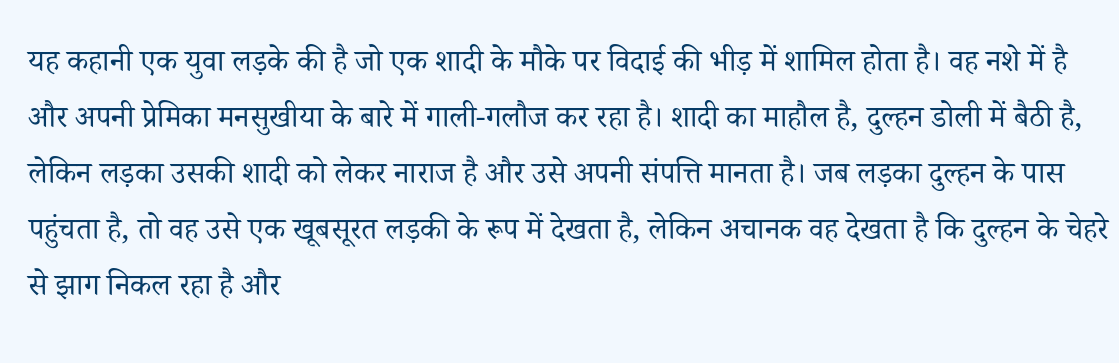यह कहानी एक युवा लड़के की है जो एक शादी के मौके पर विदाई की भीड़ में शामिल होता है। वह नशे में है और अपनी प्रेमिका मनसुखीया के बारे में गाली-गलौज कर रहा है। शादी का माहौल है, दुल्हन डोली में बैठी है, लेकिन लड़का उसकी शादी को लेकर नाराज है और उसे अपनी संपत्ति मानता है। जब लड़का दुल्हन के पास पहुंचता है, तो वह उसे एक खूबसूरत लड़की के रूप में देखता है, लेकिन अचानक वह देखता है कि दुल्हन के चेहरे से झाग निकल रहा है और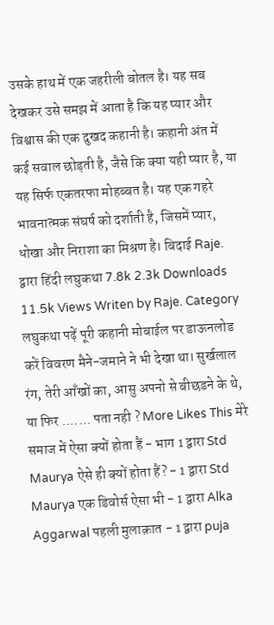उसके हाथ में एक जहरीली बोतल है। यह सब देखकर उसे समझ में आता है कि यह प्यार और विश्वास की एक दुखद कहानी है। कहानी अंत में कई सवाल छोड़ती है, जैसे कि क्या यही प्यार है, या यह सिर्फ एकतरफा मोहब्बत है। यह एक गहरे भावनात्मक संघर्ष को दर्शाती है, जिसमें प्यार, धोखा और निराशा का मिश्रण है। बिदाई Raje. द्वारा हिंदी लघुकथा 7.8k 2.3k Downloads 11.5k Views Writen by Raje. Category लघुकथा पढ़ें पूरी कहानी मोबाईल पर डाऊनलोड करें विवरण मैने-जमाने ने भी देखा था। सुर्खलाल रंग, तेरी आँखों का, आसु अपनो से बीछडने के थे, या फिर ....... पता नही ? More Likes This मेरे समाज में ऐसा क्यों होता हैं - भाग 1 द्वारा Std Maurya ऐसे ही क्यों होता हैं? - 1 द्वारा Std Maurya एक डिवोर्स ऐसा भी - 1 द्वारा Alka Aggarwal पहली मुलाक़ात - 1 द्वारा puja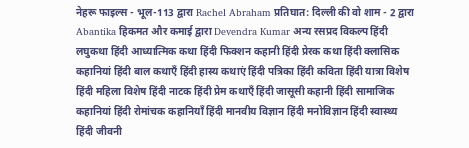नेहरू फाइल्स - भूल-113 द्वारा Rachel Abraham प्रतिघात: दिल्ली की वो शाम - 2 द्वारा Abantika हिकमत और कमाई द्वारा Devendra Kumar अन्य रसप्रद विकल्प हिंदी लघुकथा हिंदी आध्यात्मिक कथा हिंदी फिक्शन कहानी हिंदी प्रेरक कथा हिंदी क्लासिक कहानियां हिंदी बाल कथाएँ हिंदी हास्य कथाएं हिंदी पत्रिका हिंदी कविता हिंदी यात्रा विशेष हिंदी महिला विशेष हिंदी नाटक हिंदी प्रेम कथाएँ हिंदी जासूसी कहानी हिंदी सामाजिक कहानियां हिंदी रोमांचक कहानियाँ हिंदी मानवीय विज्ञान हिंदी मनोविज्ञान हिंदी स्वास्थ्य हिंदी जीवनी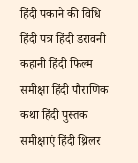हिंदी पकाने की विधि हिंदी पत्र हिंदी डरावनी कहानी हिंदी फिल्म समीक्षा हिंदी पौराणिक कथा हिंदी पुस्तक समीक्षाएं हिंदी थ्रिलर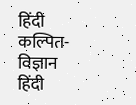हिंदी कल्पित-विज्ञान हिंदी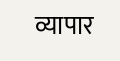व्यापार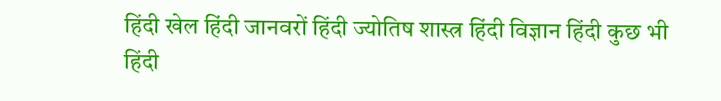हिंदी खेल हिंदी जानवरों हिंदी ज्योतिष शास्त्र हिंदी विज्ञान हिंदी कुछ भी हिंदी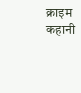क्राइम कहानी